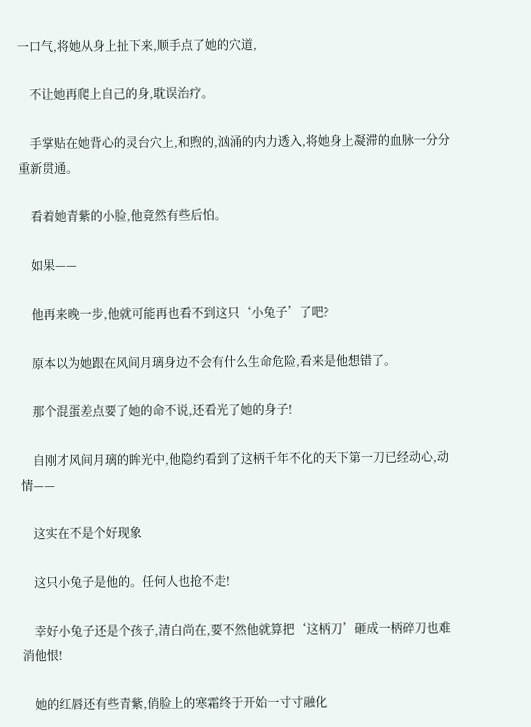一口气,将她从身上扯下来,顺手点了她的穴道,

    不让她再爬上自己的身,耽误治疗。

    手掌贴在她背心的灵台穴上,和煦的,汹涌的内力透入,将她身上凝滞的血脉一分分重新贯通。

    看着她青紫的小脸,他竟然有些后怕。

    如果——

    他再来晚一步,他就可能再也看不到这只‘小兔子’了吧?

    原本以为她跟在风间月璃身边不会有什么生命危险,看来是他想错了。

    那个混蛋差点要了她的命不说,还看光了她的身子!

    自刚才风间月璃的眸光中,他隐约看到了这柄千年不化的天下第一刀已经动心,动情——

    这实在不是个好现象

    这只小兔子是他的。任何人也抢不走!

    幸好小兔子还是个孩子,清白尚在,要不然他就算把‘这柄刀’砸成一柄碎刀也难消他恨!

    她的红唇还有些青紫,俏脸上的寒霜终于开始一寸寸融化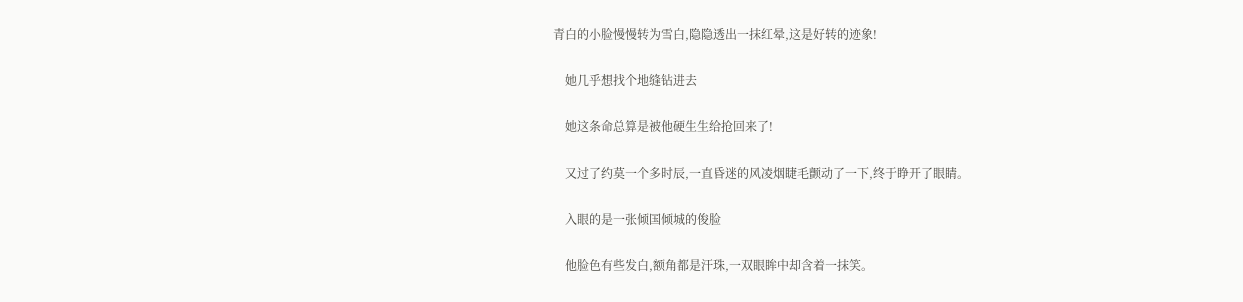青白的小脸慢慢转为雪白,隐隐透出一抹红晕,这是好转的迹象!

    她几乎想找个地缝钻进去

    她这条命总算是被他硬生生给抢回来了!

    又过了约莫一个多时辰,一直昏迷的风凌烟睫毛颤动了一下,终于睁开了眼睛。

    入眼的是一张倾国倾城的俊脸

    他脸色有些发白,额角都是汗珠,一双眼眸中却含着一抹笑。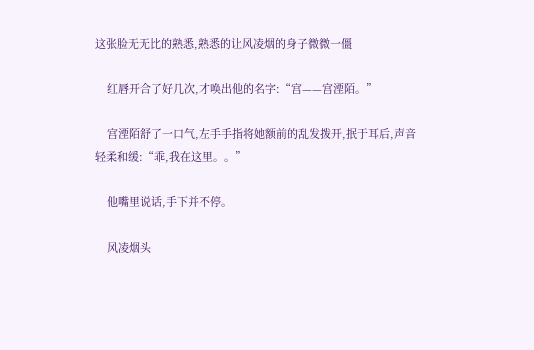这张脸无无比的熟悉,熟悉的让风凌烟的身子微微一僵

    红唇开合了好几次,才唤出他的名字:“宫——宫湮陌。”

    宫湮陌舒了一口气,左手手指将她额前的乱发拨开,抿于耳后,声音轻柔和缓:“乖,我在这里。。”

    他嘴里说话,手下并不停。

    风凌烟头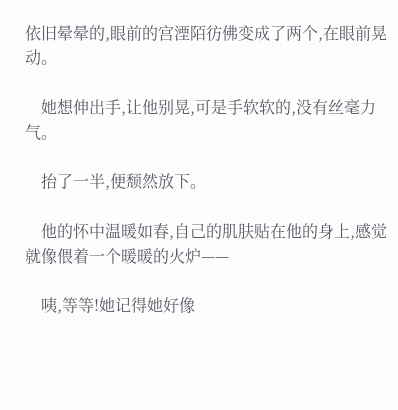依旧晕晕的,眼前的宫湮陌彷佛变成了两个,在眼前晃动。

    她想伸出手,让他别晃,可是手软软的,没有丝毫力气。

    抬了一半,便颓然放下。

    他的怀中温暖如春,自己的肌肤贴在他的身上,感觉就像偎着一个暖暖的火炉——

    咦,等等!她记得她好像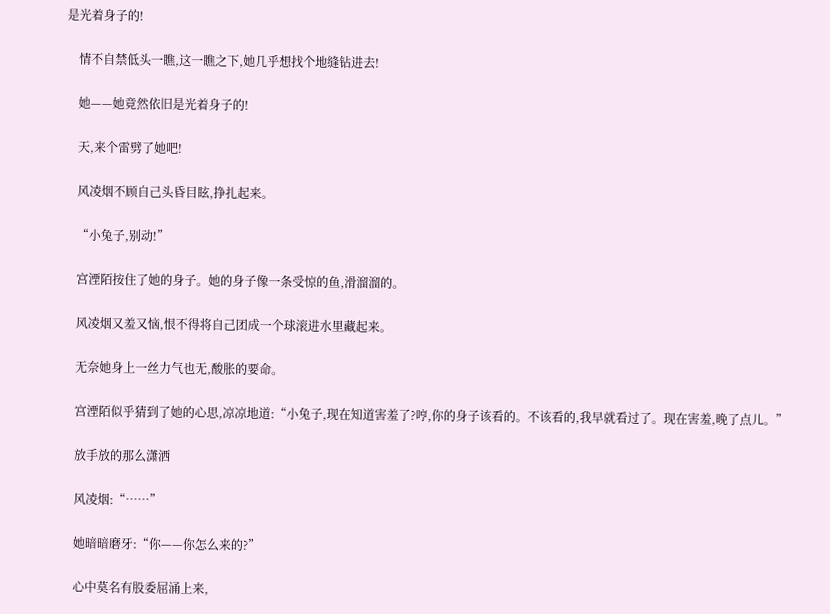是光着身子的!

    情不自禁低头一瞧,这一瞧之下,她几乎想找个地缝钻进去!

    她——她竟然依旧是光着身子的!

    天,来个雷劈了她吧!

    风凌烟不顾自己头昏目眩,挣扎起来。

    “小兔子,别动!”

    宫湮陌按住了她的身子。她的身子像一条受惊的鱼,滑溜溜的。

    风凌烟又羞又恼,恨不得将自己团成一个球滚进水里藏起来。

    无奈她身上一丝力气也无,酸胀的要命。

    宫湮陌似乎猜到了她的心思,凉凉地道:“小兔子,现在知道害羞了?哼,你的身子该看的。不该看的,我早就看过了。现在害羞,晚了点儿。”

    放手放的那么潇洒

    风凌烟:“……”

    她暗暗磨牙:“你——你怎么来的?”

    心中莫名有股委屈涌上来,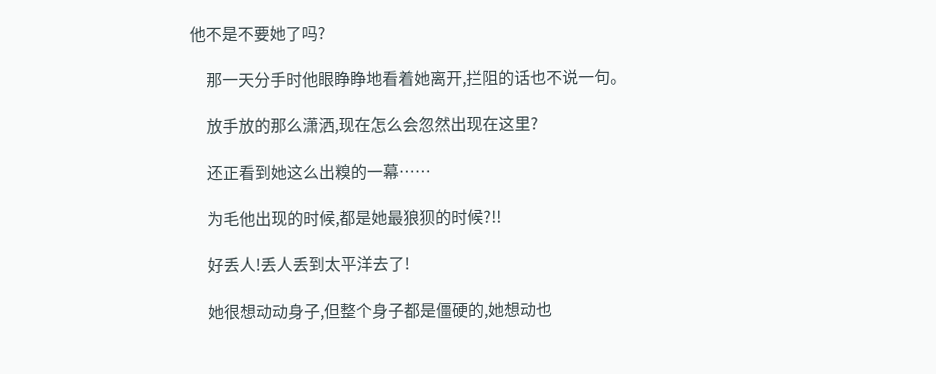他不是不要她了吗?

    那一天分手时他眼睁睁地看着她离开,拦阻的话也不说一句。

    放手放的那么潇洒,现在怎么会忽然出现在这里?

    还正看到她这么出糗的一幕……

    为毛他出现的时候,都是她最狼狈的时候?!!

    好丢人!丢人丢到太平洋去了!

    她很想动动身子,但整个身子都是僵硬的,她想动也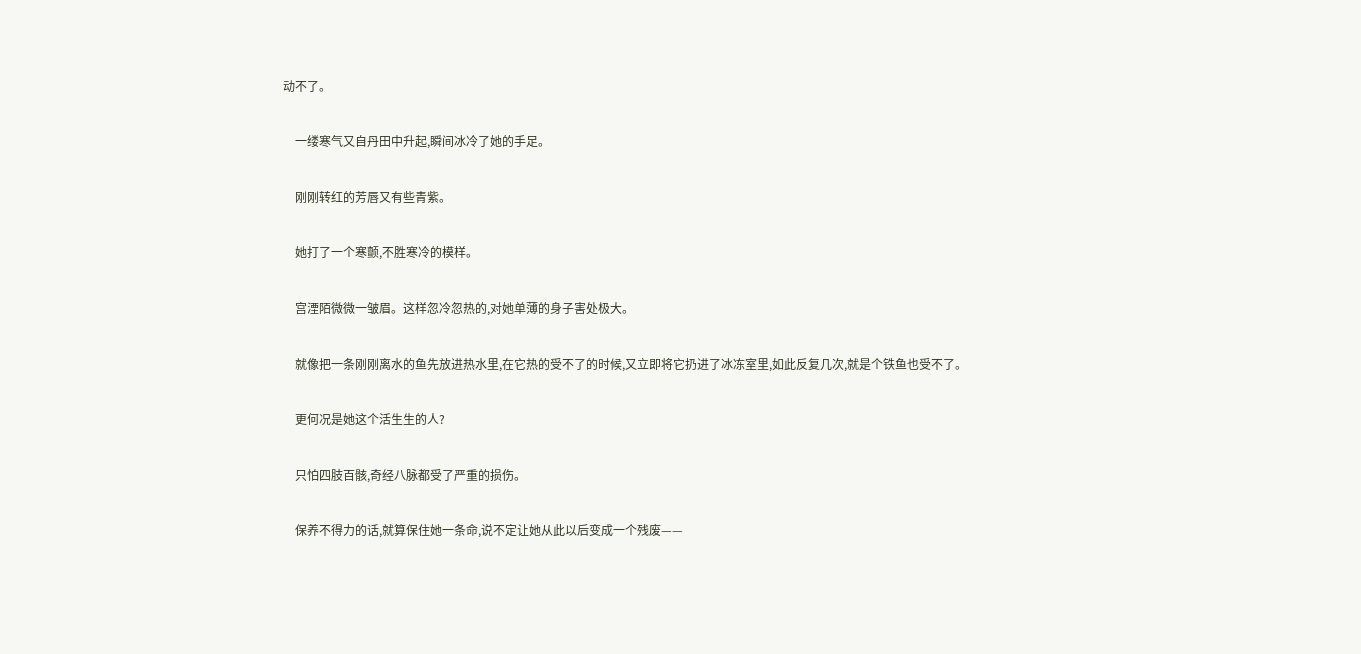动不了。

    一缕寒气又自丹田中升起,瞬间冰冷了她的手足。

    刚刚转红的芳唇又有些青紫。

    她打了一个寒颤,不胜寒冷的模样。

    宫湮陌微微一皱眉。这样忽冷忽热的,对她单薄的身子害处极大。

    就像把一条刚刚离水的鱼先放进热水里,在它热的受不了的时候,又立即将它扔进了冰冻室里,如此反复几次,就是个铁鱼也受不了。

    更何况是她这个活生生的人?

    只怕四肢百骸,奇经八脉都受了严重的损伤。

    保养不得力的话,就算保住她一条命,说不定让她从此以后变成一个残废——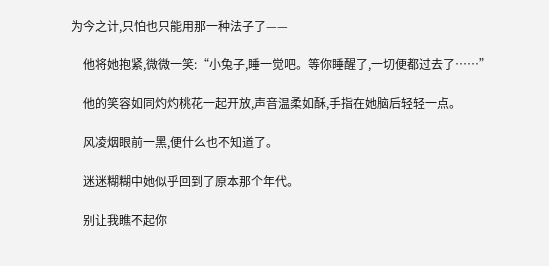为今之计,只怕也只能用那一种法子了——

    他将她抱紧,微微一笑:“小兔子,睡一觉吧。等你睡醒了,一切便都过去了……”

    他的笑容如同灼灼桃花一起开放,声音温柔如酥,手指在她脑后轻轻一点。

    风凌烟眼前一黑,便什么也不知道了。

    迷迷糊糊中她似乎回到了原本那个年代。

    别让我瞧不起你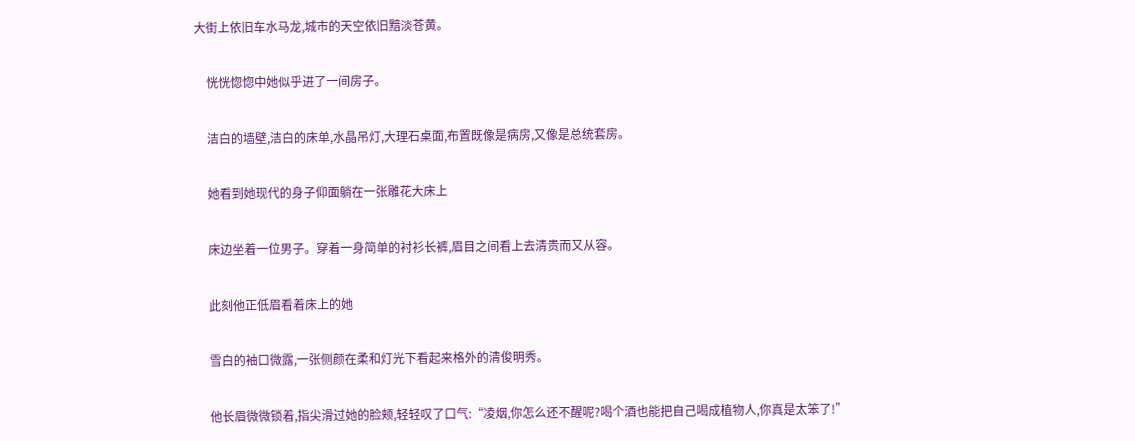大街上依旧车水马龙,城市的天空依旧黯淡苍黄。

    恍恍惚惚中她似乎进了一间房子。

    洁白的墙壁,洁白的床单,水晶吊灯,大理石桌面,布置既像是病房,又像是总统套房。

    她看到她现代的身子仰面躺在一张雕花大床上

    床边坐着一位男子。穿着一身简单的衬衫长裤,眉目之间看上去清贵而又从容。

    此刻他正低眉看着床上的她

    雪白的袖口微露,一张侧颜在柔和灯光下看起来格外的清俊明秀。

    他长眉微微锁着,指尖滑过她的脸颊,轻轻叹了口气:“凌烟,你怎么还不醒呢?喝个酒也能把自己喝成植物人,你真是太笨了!”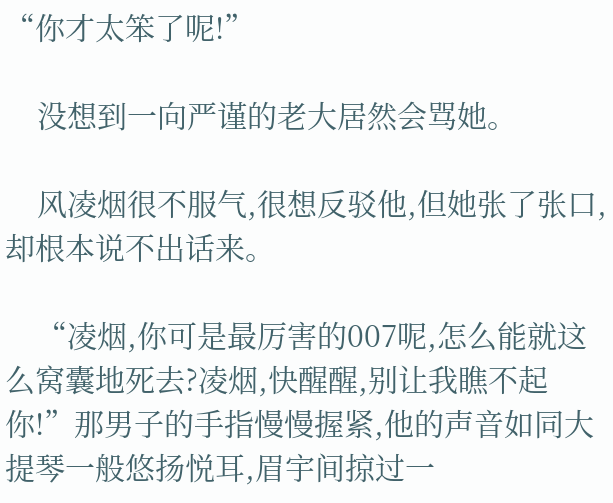“你才太笨了呢!”

    没想到一向严谨的老大居然会骂她。

    风凌烟很不服气,很想反驳他,但她张了张口,却根本说不出话来。

    “凌烟,你可是最厉害的007呢,怎么能就这么窝囊地死去?凌烟,快醒醒,别让我瞧不起你!”那男子的手指慢慢握紧,他的声音如同大提琴一般悠扬悦耳,眉宇间掠过一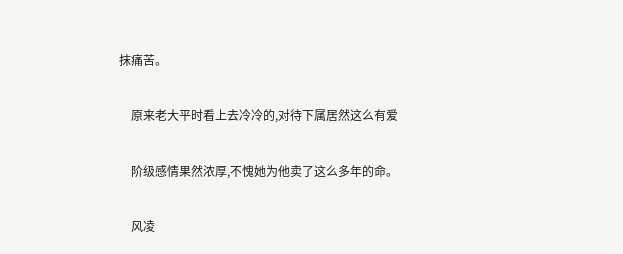抹痛苦。

    原来老大平时看上去冷冷的,对待下属居然这么有爱

    阶级感情果然浓厚,不愧她为他卖了这么多年的命。

    风凌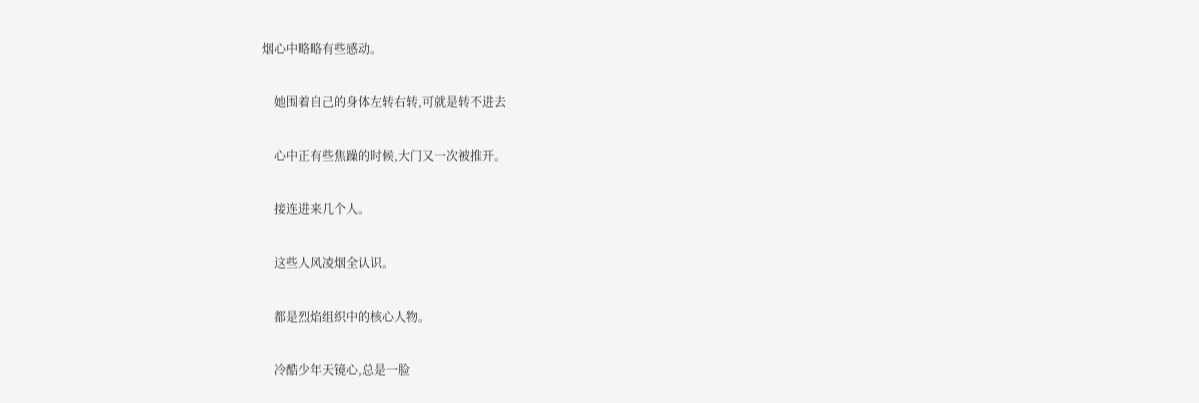烟心中略略有些感动。

    她围着自己的身体左转右转,可就是转不进去

    心中正有些焦躁的时候,大门又一次被推开。

    接连进来几个人。

    这些人风凌烟全认识。

    都是烈焰组织中的核心人物。

    冷酷少年天镜心,总是一脸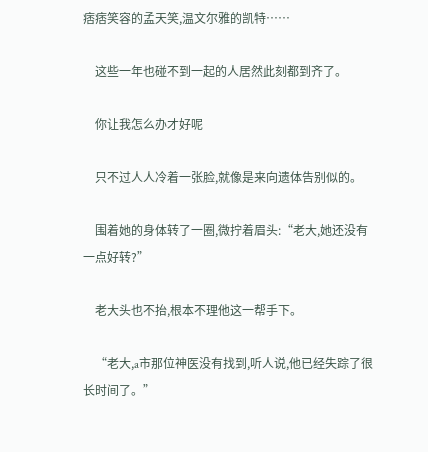痞痞笑容的孟天笑,温文尔雅的凯特……

    这些一年也碰不到一起的人居然此刻都到齐了。

    你让我怎么办才好呢

    只不过人人冷着一张脸,就像是来向遗体告别似的。

    围着她的身体转了一圈,微拧着眉头:“老大,她还没有一点好转?”

    老大头也不抬,根本不理他这一帮手下。

    “老大,a市那位神医没有找到,听人说,他已经失踪了很长时间了。”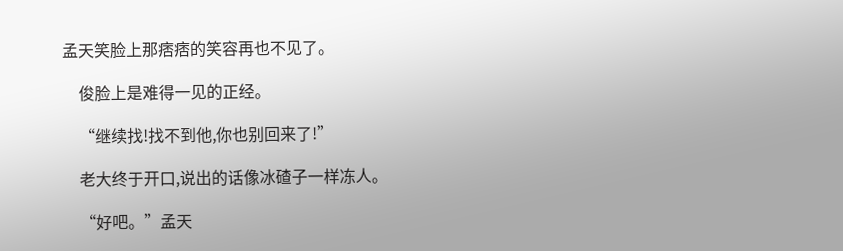孟天笑脸上那痞痞的笑容再也不见了。

    俊脸上是难得一见的正经。

    “继续找!找不到他,你也别回来了!”

    老大终于开口,说出的话像冰碴子一样冻人。

    “好吧。”孟天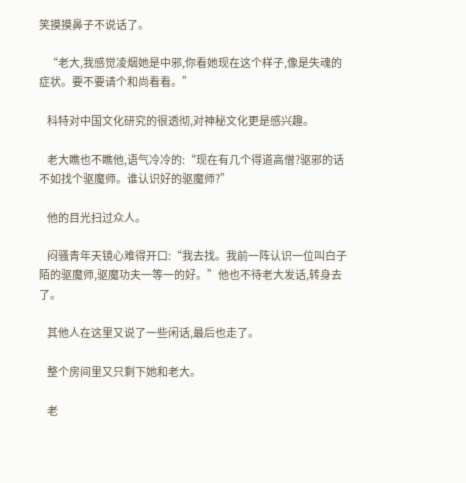笑摸摸鼻子不说话了。

    “老大,我感觉凌烟她是中邪,你看她现在这个样子,像是失魂的症状。要不要请个和尚看看。”

    科特对中国文化研究的很透彻,对神秘文化更是感兴趣。

    老大瞧也不瞧他,语气冷冷的:“现在有几个得道高僧?驱邪的话不如找个驱魔师。谁认识好的驱魔师?”

    他的目光扫过众人。

    闷骚青年天镜心难得开口:“我去找。我前一阵认识一位叫白子陌的驱魔师,驱魔功夫一等一的好。”他也不待老大发话,转身去了。

    其他人在这里又说了一些闲话,最后也走了。

    整个房间里又只剩下她和老大。

    老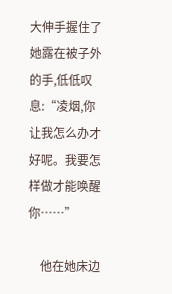大伸手握住了她露在被子外的手,低低叹息:“凌烟,你让我怎么办才好呢。我要怎样做才能唤醒你……”

    他在她床边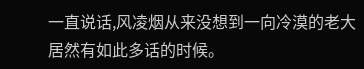一直说话,风凌烟从来没想到一向冷漠的老大居然有如此多话的时候。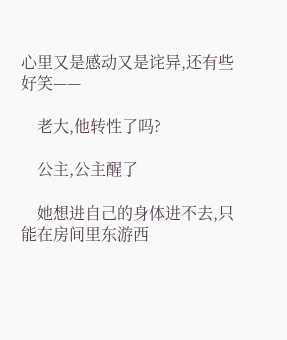心里又是感动又是诧异,还有些好笑——

    老大,他转性了吗?

    公主,公主醒了

    她想进自己的身体进不去,只能在房间里东游西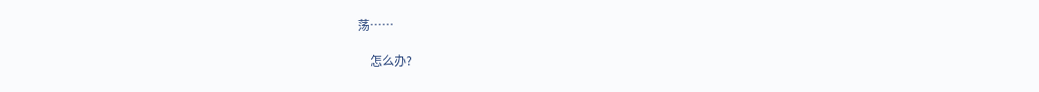荡……

    怎么办?